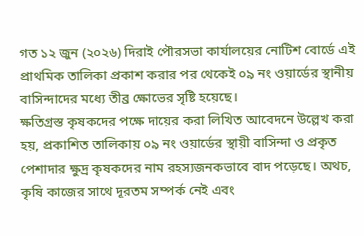গত ১২ জুন (২০২৬) দিরাই পৌরসভা কার্যালয়ের নোটিশ বোর্ডে এই প্রাথমিক তালিকা প্রকাশ করার পর থেকেই ০৯ নং ওয়ার্ডের স্থানীয় বাসিন্দাদের মধ্যে তীব্র ক্ষোভের সৃষ্টি হয়েছে।
ক্ষতিগ্রস্ত কৃষকদের পক্ষে দায়ের করা লিখিত আবেদনে উল্লেখ করা হয়, প্রকাশিত তালিকায় ০৯ নং ওয়ার্ডের স্থায়ী বাসিন্দা ও প্রকৃত পেশাদার ক্ষুদ্র কৃষকদের নাম রহস্যজনকভাবে বাদ পড়েছে। অথচ, কৃষি কাজের সাথে দূরতম সম্পর্ক নেই এবং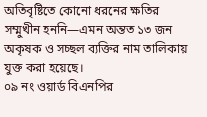অতিবৃষ্টিতে কোনো ধরনের ক্ষতির সম্মুখীন হননি—এমন অন্তত ১৩ জন অকৃষক ও সচ্ছল ব্যক্তির নাম তালিকায় যুক্ত করা হয়েছে।
০৯ নং ওয়ার্ড বিএনপির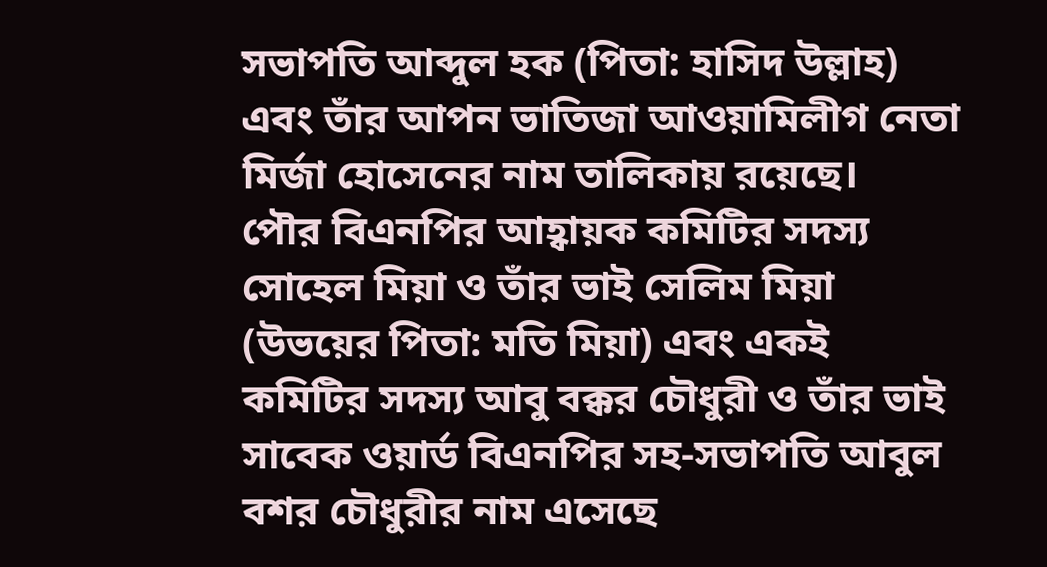সভাপতি আব্দুল হক (পিতা: হাসিদ উল্লাহ) এবং তাঁর আপন ভাতিজা আওয়ামিলীগ নেতা মির্জা হোসেনের নাম তালিকায় রয়েছে।
পৌর বিএনপির আহ্বায়ক কমিটির সদস্য সোহেল মিয়া ও তাঁর ভাই সেলিম মিয়া (উভয়ের পিতা: মতি মিয়া) এবং একই কমিটির সদস্য আবু বক্কর চৌধুরী ও তাঁর ভাই সাবেক ওয়ার্ড বিএনপির সহ-সভাপতি আবুল বশর চৌধুরীর নাম এসেছে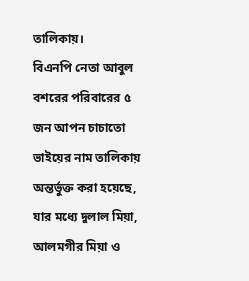তালিকায়।
বিএনপি নেতা আবুল বশরের পরিবারের ৫ জন আপন চাচাতো ভাইয়ের নাম তালিকায় অন্তর্ভুক্ত করা হয়েছে, যার মধ্যে দুলাল মিয়া, আলমগীর মিয়া ও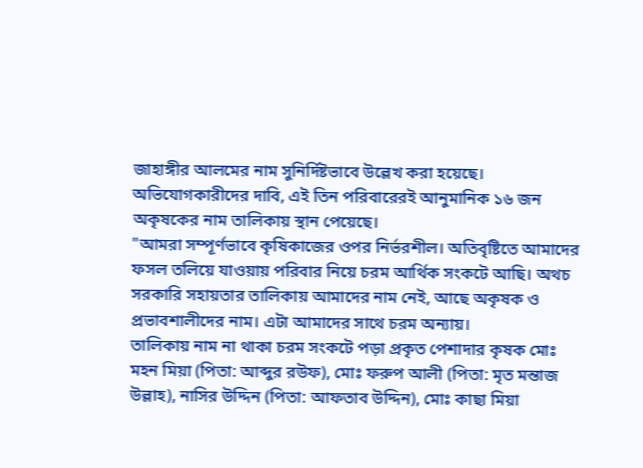জাহাঙ্গীর আলমের নাম সুনির্দিষ্টভাবে উল্লেখ করা হয়েছে।
অভিযোগকারীদের দাবি, এই তিন পরিবারেরই আনুমানিক ১৬ জন অকৃষকের নাম তালিকায় স্থান পেয়েছে।
"আমরা সম্পূর্ণভাবে কৃষিকাজের ওপর নির্ভরশীল। অতিবৃষ্টিতে আমাদের ফসল তলিয়ে যাওয়ায় পরিবার নিয়ে চরম আর্থিক সংকটে আছি। অথচ সরকারি সহায়তার তালিকায় আমাদের নাম নেই, আছে অকৃষক ও প্রভাবশালীদের নাম। এটা আমাদের সাথে চরম অন্যায়।
তালিকায় নাম না থাকা চরম সংকটে পড়া প্রকৃত পেশাদার কৃষক মোঃ মহন মিয়া (পিতা: আব্দুর রউফ), মোঃ ফরুপ আলী (পিতা: মৃত মন্তাজ উল্লাহ), নাসির উদ্দিন (পিতা: আফতাব উদ্দিন), মোঃ কাছা মিয়া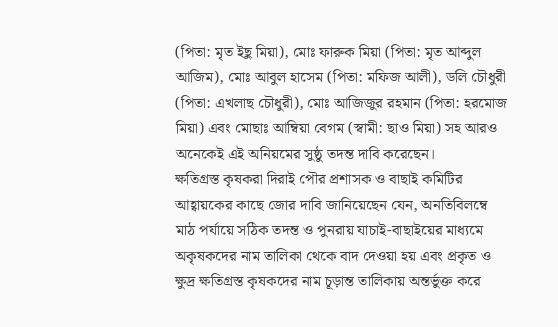(পিতা: মৃত ইছু মিয়া), মোঃ ফারুক মিয়া (পিতা: মৃত আব্দুল আজিম), মোঃ আবুল হাসেম (পিতা: মফিজ আলী), ডলি চৌধুরী (পিতা: এখলাছ চৌধুরী), মোঃ আজিজুর রহমান (পিতা: হরমোজ মিয়া) এবং মোছাঃ আম্বিয়া বেগম (স্বামী: ছাও মিয়া) সহ আরও অনেকেই এই অনিয়মের সুষ্ঠু তদন্ত দাবি করেছেন।
ক্ষতিগ্রস্ত কৃষকরা দিরাই পৌর প্রশাসক ও বাছাই কমিটির আহ্বায়কের কাছে জোর দাবি জানিয়েছেন যেন, অনতিবিলম্বে মাঠ পর্যায়ে সঠিক তদন্ত ও পুনরায় যাচাই-বাছাইয়ের মাধ্যমে অকৃষকদের নাম তালিকা থেকে বাদ দেওয়া হয় এবং প্রকৃত ও ক্ষুদ্র ক্ষতিগ্রস্ত কৃষকদের নাম চূড়ান্ত তালিকায় অন্তর্ভুক্ত করে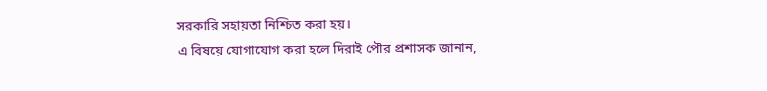সরকারি সহায়তা নিশ্চিত করা হয়।
এ বিষয়ে যোগাযোগ করা হলে দিরাই পৌর প্রশাসক জানান,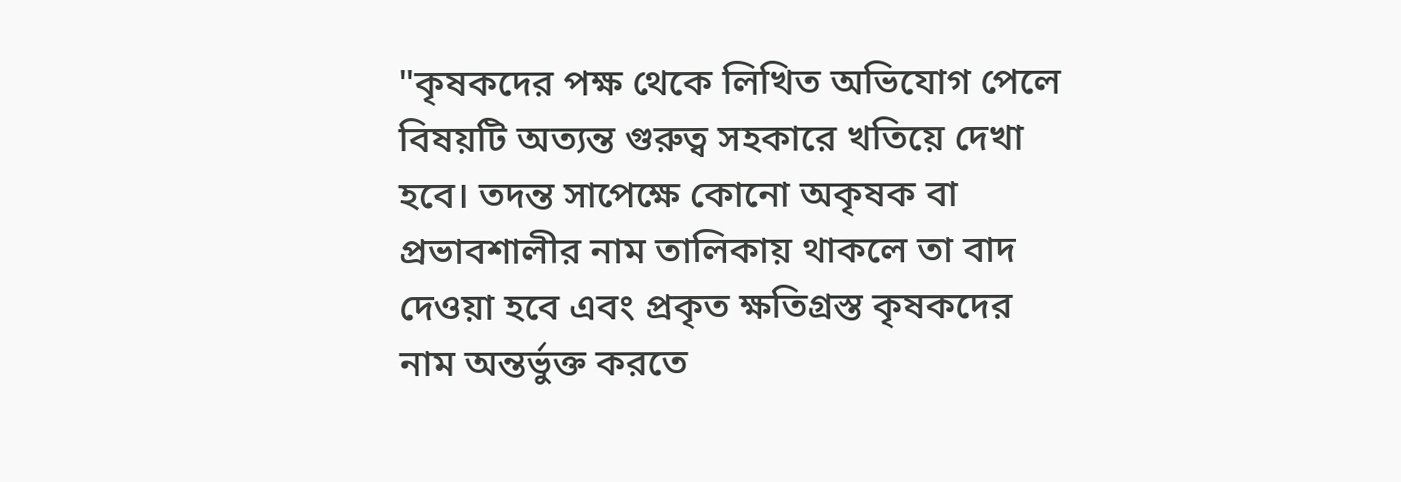"কৃষকদের পক্ষ থেকে লিখিত অভিযোগ পেলে বিষয়টি অত্যন্ত গুরুত্ব সহকারে খতিয়ে দেখা হবে। তদন্ত সাপেক্ষে কোনো অকৃষক বা প্রভাবশালীর নাম তালিকায় থাকলে তা বাদ দেওয়া হবে এবং প্রকৃত ক্ষতিগ্রস্ত কৃষকদের নাম অন্তর্ভুক্ত করতে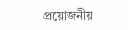প্রয়োজনীয়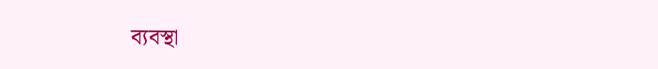ব্যবস্থা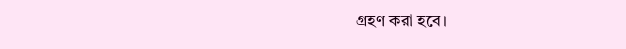গ্রহণ করা হবে।